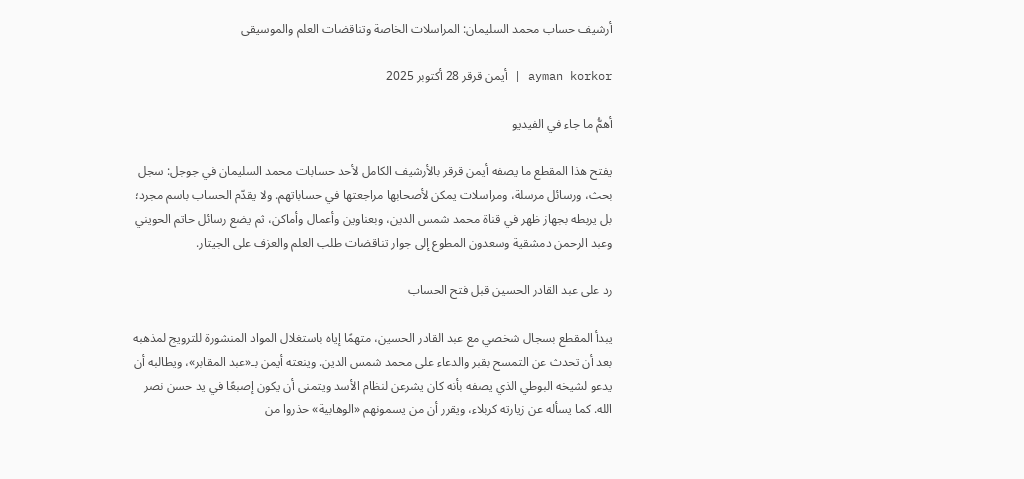أرشيف حساب محمد السليمان: المراسلات الخاصة وتناقضات العلم والموسيقى

ayman korkor | أيمن قرقر 28 أكتوبر 2025

أهمُّ ما جاء في الفيديو

يفتح هذا المقطع ما يصفه أيمن قرقر بالأرشيف الكامل لأحد حسابات محمد السليمان في جوجل: سجل بحث، ورسائل مرسلة، ومراسلات يمكن لأصحابها مراجعتها في حساباتهم. ولا يقدّم الحساب باسم مجرد؛ بل يربطه بجهاز ظهر في قناة محمد شمس الدين، وبعناوين وأعمال وأماكن، ثم يضع رسائل حاتم الحويني وعبد الرحمن دمشقية وسعدون المطوع إلى جوار تناقضات طلب العلم والعزف على الجيتار.

رد على عبد القادر الحسين قبل فتح الحساب

يبدأ المقطع بسجال شخصي مع عبد القادر الحسين، متهمًا إياه باستغلال المواد المنشورة للترويج لمذهبه بعد أن تحدث عن التمسح بقبر والدعاء على محمد شمس الدين. وينعته أيمن بـ«عبد المقابر»، ويطالبه أن يدعو لشيخه البوطي الذي يصفه بأنه كان يشرعن لنظام الأسد ويتمنى أن يكون إصبعًا في يد حسن نصر الله. كما يسأله عن زيارته كربلاء، ويقرر أن من يسمونهم «الوهابية» حذروا من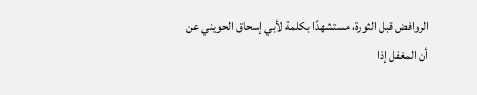الروافض قبل الثورة، مستشهدًا بكلمة لأبي إسحاق الحويني عن أن المغفل إذا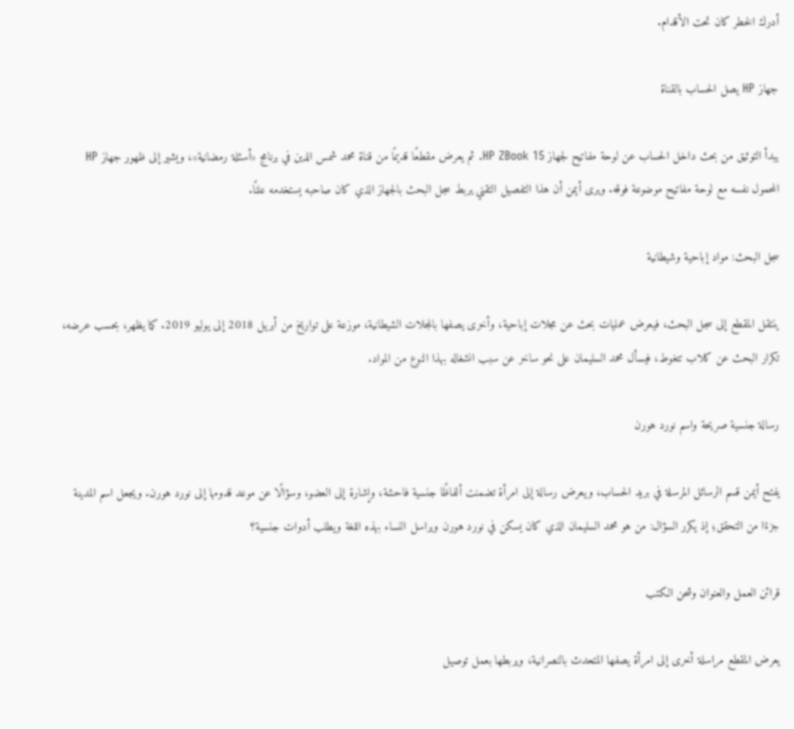أدرك الخطر كان تحت الأقدام.

جهاز HP يصل الحساب بالقناة

يبدأ التوثيق من بحث داخل الحساب عن لوحة مفاتيح لجهاز HP ZBook 15. ثم يعرض مقطعًا قديمًا من قناة محمد شمس الدين في برنامج «أسئلة رمضانية»، ويشير إلى ظهور جهاز HP المحمول نفسه مع لوحة مفاتيح موضوعة فوقه. ويرى أيمن أن هذا التفصيل التقني يربط سجل البحث بالجهاز الذي كان صاحبه يستخدمه علنًا.

سجل البحث: مواد إباحية وشيطانية

ينتقل المقطع إلى سجل البحث، فيعرض عمليات بحث عن مجلات إباحية، وأخرى يصفها بالمجلات الشيطانية، موزعة على تواريخ من أبريل 2018 إلى يوليو 2019. كما يظهر، بحسب عرضه، تكرار البحث عن كلاب تتغوط، فيسأل محمد السليمان على نحو ساخر عن سبب انشغاله بهذا النوع من المواد.

رسالة جنسية صريحة واسم نورد هورن

يفتح أيمن قسم الرسائل المرسلة في بريد الحساب، ويعرض رسالة إلى امرأة تضمنت ألفاظًا جنسية فاحشة، وإشارة إلى العضو، وسؤالًا عن موعد قدومها إلى نورد هورن. ويجعل اسم المدينة جزءًا من التحقق؛ إذ يكرر السؤال: من هو محمد السليمان الذي كان يسكن في نورد هورن ويراسل النساء بهذه اللغة ويطلب أدوات جنسية؟

قرائن العمل والعنوان وشحن الكتب

يعرض المقطع مراسلة أخرى إلى امرأة يصفها المتحدث بالنصرانية، ويربطها بعمل توصيل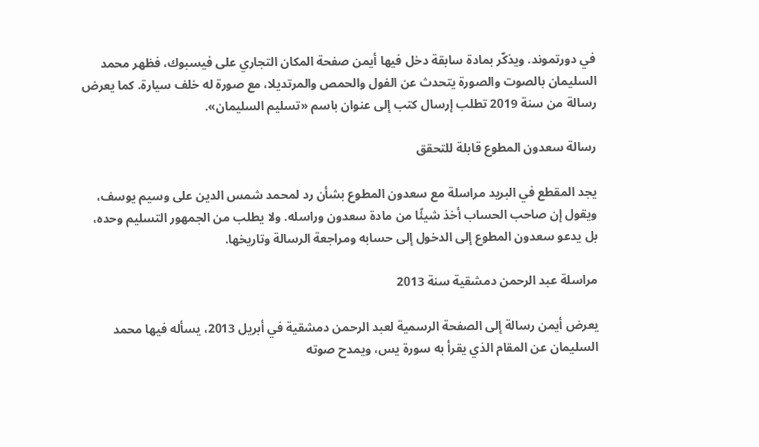في دورتموند. ويذكّر بمادة سابقة دخل فيها أيمن صفحة المكان التجاري على فيسبوك، فظهر محمد السليمان بالصوت والصورة يتحدث عن الفول والحمص والمرتديلا، مع صورة له خلف سيارة. كما يعرض رسالة من سنة 2019 تطلب إرسال كتب إلى عنوان باسم «تسليم السليمان».

رسالة سعدون المطوع قابلة للتحقق

يجد المقطع في البريد مراسلة مع سعدون المطوع بشأن رد لمحمد شمس الدين على وسيم يوسف، ويقول إن صاحب الحساب أخذ شيئًا من مادة سعدون وراسله. ولا يطلب من الجمهور التسليم وحده، بل يدعو سعدون المطوع إلى الدخول إلى حسابه ومراجعة الرسالة وتاريخها.

مراسلة عبد الرحمن دمشقية سنة 2013

يعرض أيمن رسالة إلى الصفحة الرسمية لعبد الرحمن دمشقية في أبريل 2013، يسأله فيها محمد السليمان عن المقام الذي يقرأ به سورة يس، ويمدح صوته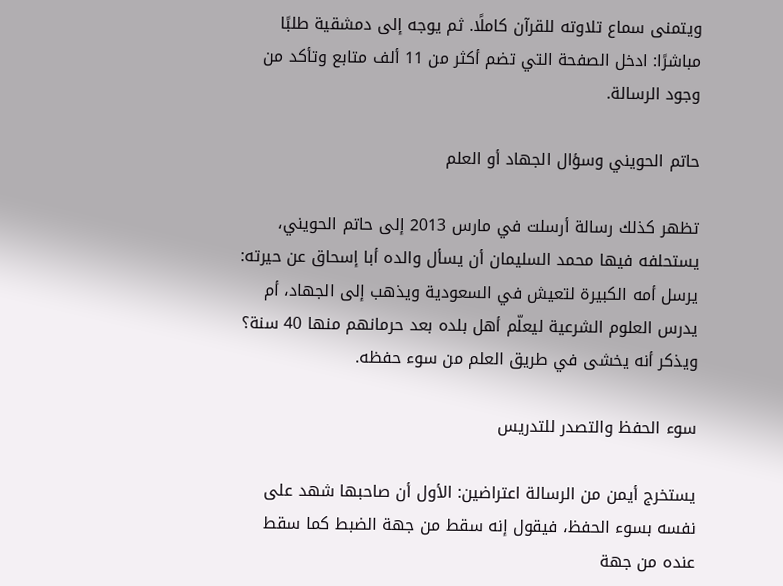ويتمنى سماع تلاوته للقرآن كاملًا. ثم يوجه إلى دمشقية طلبًا مباشرًا: ادخل الصفحة التي تضم أكثر من 11 ألف متابع وتأكد من وجود الرسالة.

حاتم الحويني وسؤال الجهاد أو العلم

تظهر كذلك رسالة أرسلت في مارس 2013 إلى حاتم الحويني، يستحلفه فيها محمد السليمان أن يسأل والده أبا إسحاق عن حيرته: يرسل أمه الكبيرة لتعيش في السعودية ويذهب إلى الجهاد، أم يدرس العلوم الشرعية ليعلّم أهل بلده بعد حرمانهم منها 40 سنة؟ ويذكر أنه يخشى في طريق العلم من سوء حفظه.

سوء الحفظ والتصدر للتدريس

يستخرج أيمن من الرسالة اعتراضين: الأول أن صاحبها شهد على نفسه بسوء الحفظ، فيقول إنه سقط من جهة الضبط كما سقط عنده من جهة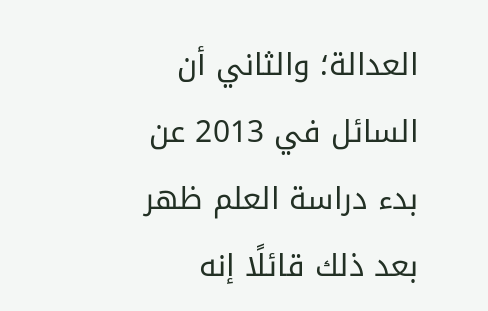العدالة؛ والثاني أن السائل في 2013 عن بدء دراسة العلم ظهر بعد ذلك قائلًا إنه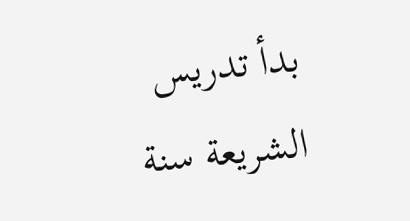بدأ تدريس الشريعة سنة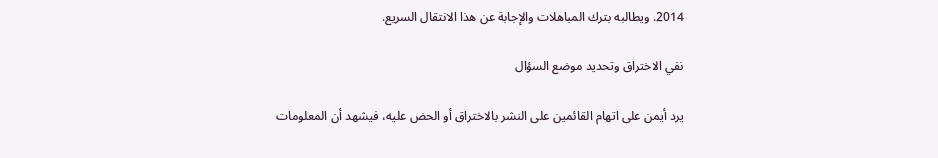2014. ويطالبه بترك المباهلات والإجابة عن هذا الانتقال السريع.

نفي الاختراق وتحديد موضع السؤال

يرد أيمن على اتهام القائمين على النشر بالاختراق أو الحض عليه، فيشهد أن المعلومات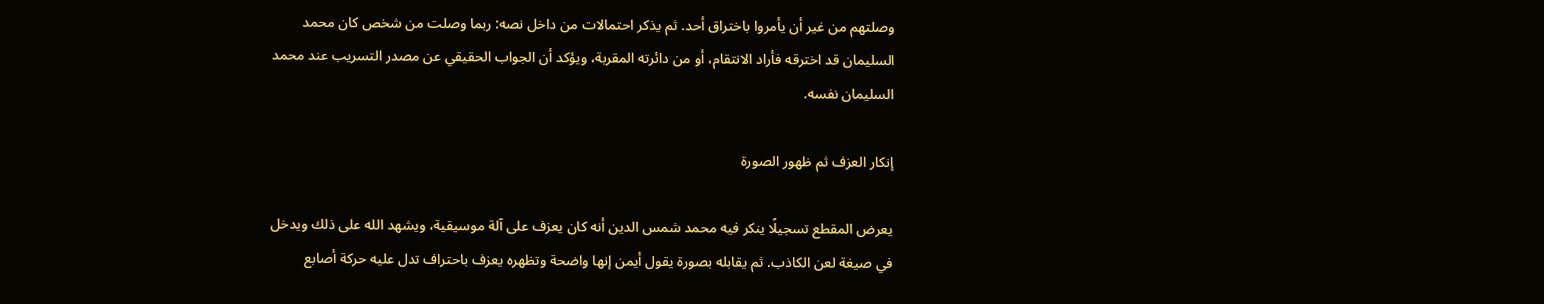وصلتهم من غير أن يأمروا باختراق أحد. ثم يذكر احتمالات من داخل نصه: ربما وصلت من شخص كان محمد السليمان قد اخترقه فأراد الانتقام، أو من دائرته المقربة، ويؤكد أن الجواب الحقيقي عن مصدر التسريب عند محمد السليمان نفسه.

إنكار العزف ثم ظهور الصورة

يعرض المقطع تسجيلًا ينكر فيه محمد شمس الدين أنه كان يعزف على آلة موسيقية، ويشهد الله على ذلك ويدخل في صيغة لعن الكاذب. ثم يقابله بصورة يقول أيمن إنها واضحة وتظهره يعزف باحتراف تدل عليه حركة أصابع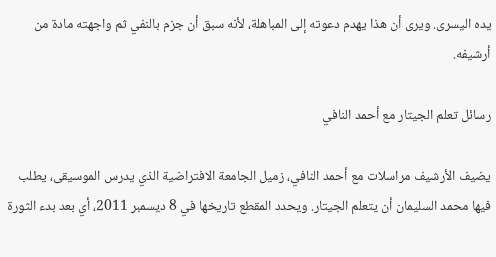يده اليسرى. ويرى أن هذا يهدم دعوته إلى المباهلة، لأنه سبق أن جزم بالنفي ثم واجهته مادة من أرشيفه.

رسائل تعلم الجيتار مع أحمد النافي

يضيف الأرشيف مراسلات مع أحمد النافي، زميل الجامعة الافتراضية الذي يدرس الموسيقى، يطلب فيها محمد السليمان أن يتعلم الجيتار. ويحدد المقطع تاريخها في 8 ديسمبر 2011، أي بعد بدء الثورة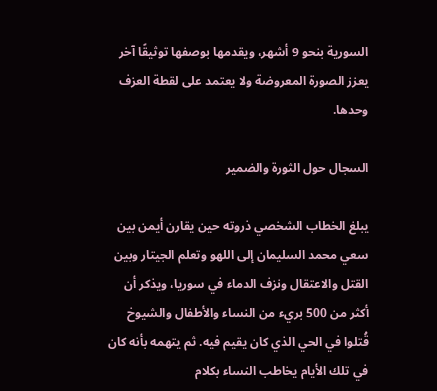السورية بنحو 9 أشهر، ويقدمها بوصفها توثيقًا آخر يعزز الصورة المعروضة ولا يعتمد على لقطة العزف وحدها.

السجال حول الثورة والضمير

يبلغ الخطاب الشخصي ذروته حين يقارن أيمن بين سعي محمد السليمان إلى اللهو وتعلم الجيتار وبين القتل والاعتقال ونزف الدماء في سوريا، ويذكر أن أكثر من 500 بريء من النساء والأطفال والشيوخ قُتلوا في الحي الذي كان يقيم فيه. ثم يتهمه بأنه كان في تلك الأيام يخاطب النساء بكلام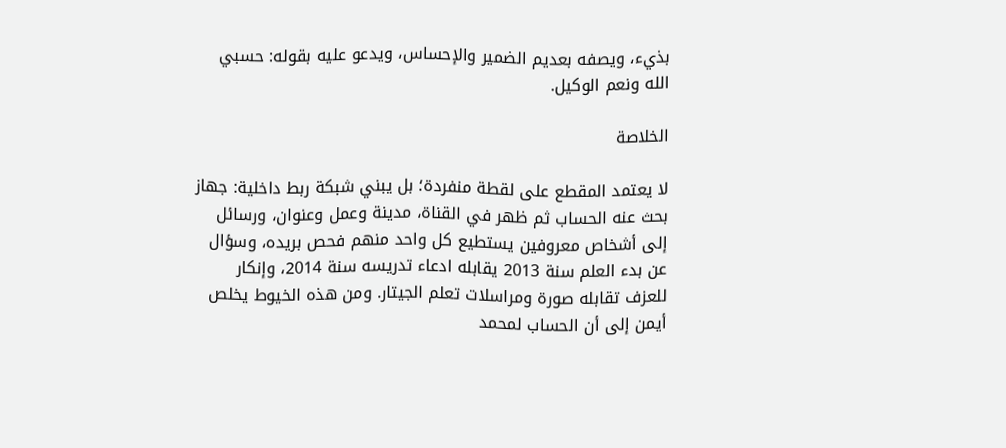بذيء، ويصفه بعديم الضمير والإحساس، ويدعو عليه بقوله: حسبي الله ونعم الوكيل.

الخلاصة

لا يعتمد المقطع على لقطة منفردة؛ بل يبني شبكة ربط داخلية: جهاز بحث عنه الحساب ثم ظهر في القناة، مدينة وعمل وعنوان، ورسائل إلى أشخاص معروفين يستطيع كل واحد منهم فحص بريده، وسؤال عن بدء العلم سنة 2013 يقابله ادعاء تدريسه سنة 2014، وإنكار للعزف تقابله صورة ومراسلات تعلم الجيتار. ومن هذه الخيوط يخلص أيمن إلى أن الحساب لمحمد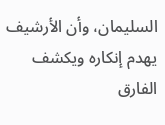السليمان، وأن الأرشيف يهدم إنكاره ويكشف الفارق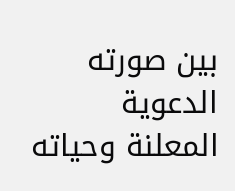بين صورته الدعوية المعلنة وحياته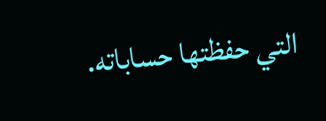التي حفظتها حساباته.